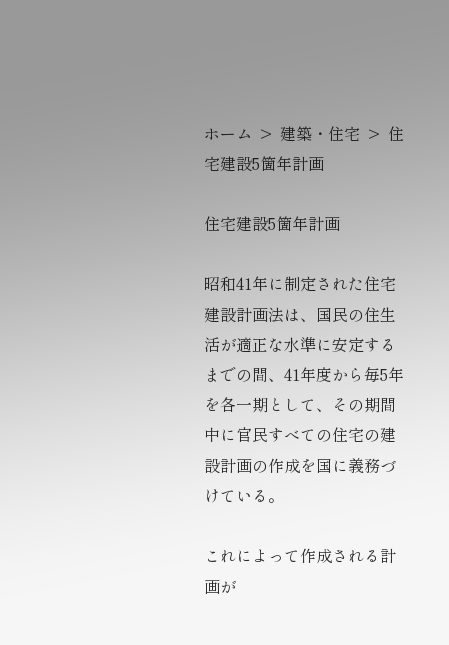ホーム  >  建築・住宅  >  住宅建設5箇年計画

住宅建設5箇年計画

昭和41年に制定された住宅建設計画法は、国民の住生活が適正な水準に安定するまでの間、41年度から毎5年を各一期として、その期間中に官民すべての住宅の建設計画の作成を国に義務づけている。

これによって作成される計画が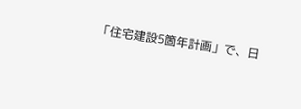「住宅建設5箇年計画」で、日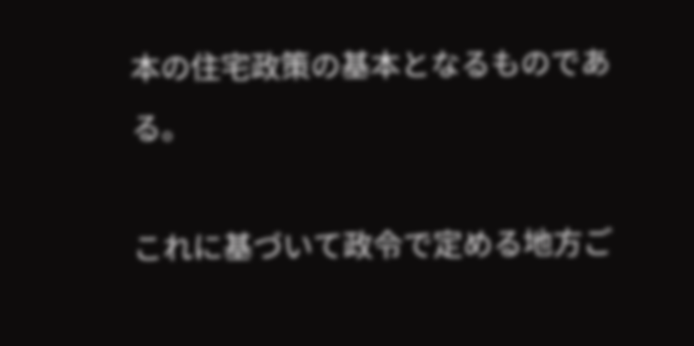本の住宅政策の基本となるものである。

これに基づいて政令で定める地方ご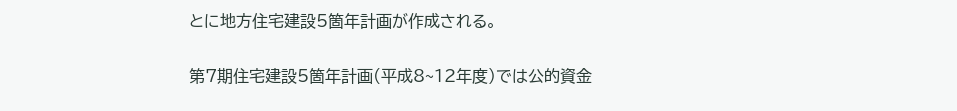とに地方住宅建設5箇年計画が作成される。

第7期住宅建設5箇年計画(平成8~12年度)では公的資金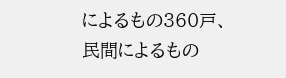によるもの360戸、民間によるもの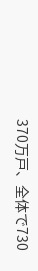370万戸、全体で730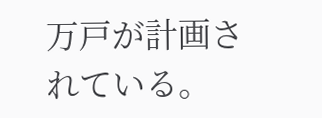万戸が計画されている。